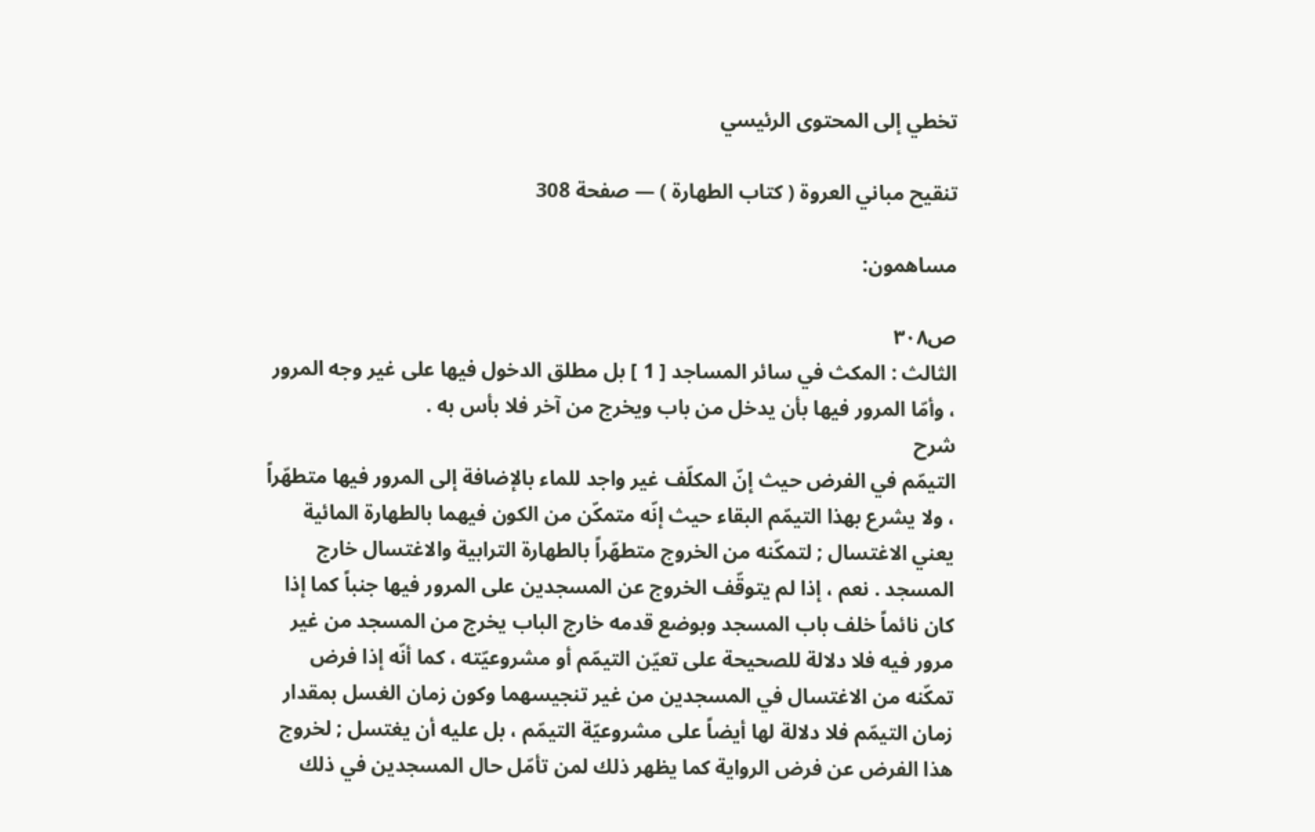تخطي إلى المحتوى الرئيسي

تنقيح مباني العروة ( كتاب الطهارة ) — صفحة 308

مساهمون:

ص٣٠٨
الثالث : المكث في سائر المساجد [ 1 ] بل مطلق الدخول فيها على غير وجه المرور ، وأمّا المرور فيها بأن يدخل من باب ويخرج من آخر فلا بأس به .
شرح
التيمّم في الفرض حيث إنّ المكلّف غير واجد للماء بالإضافة إلى المرور فيها متطهّراً ، ولا يشرع بهذا التيمّم البقاء حيث إنّه متمكّن من الكون فيهما بالطهارة المائية يعني الاغتسال ; لتمكّنه من الخروج متطهّراً بالطهارة الترابية والاغتسال خارج المسجد . نعم ، إذا لم يتوقّف الخروج عن المسجدين على المرور فيها جنباً كما إذا كان نائماً خلف باب المسجد وبوضع قدمه خارج الباب يخرج من المسجد من غير مرور فيه فلا دلالة للصحيحة على تعيّن التيمّم أو مشروعيّته ، كما أنّه إذا فرض تمكّنه من الاغتسال في المسجدين من غير تنجيسهما وكون زمان الغسل بمقدار زمان التيمّم فلا دلالة لها أيضاً على مشروعيّة التيمّم ، بل عليه أن يغتسل ; لخروج هذا الفرض عن فرض الرواية كما يظهر ذلك لمن تأمّل حال المسجدين في ذلك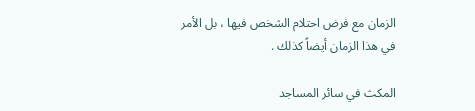الزمان مع فرض احتلام الشخص فيها ، بل الأمر في هذا الزمان أيضاً كذلك .

المكث في سائر المساجد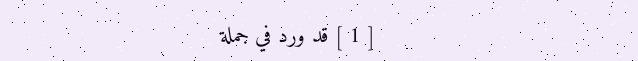[ 1 ] قد ورد في جملة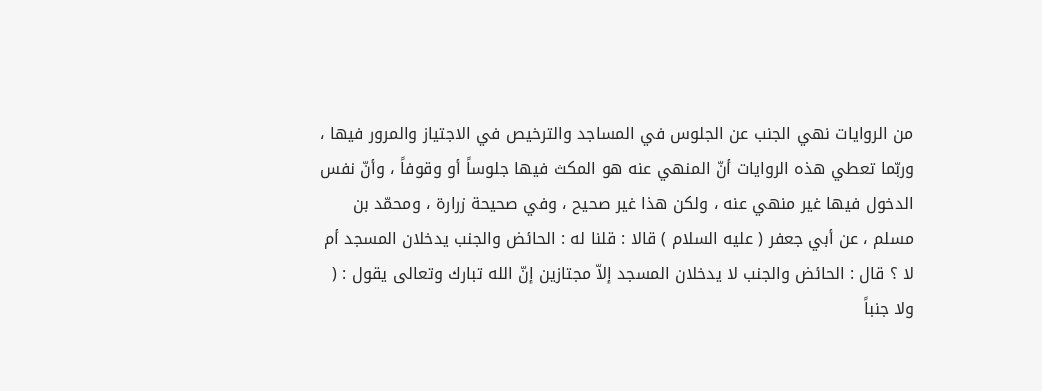من الروايات نهي الجنب عن الجلوس في المساجد والترخيص في الاجتياز والمرور فيها ، وربّما تعطي هذه الروايات أنّ المنهي عنه هو المكث فيها جلوساً أو وقوفاً ، وأنّ نفس الدخول فيها غير منهي عنه ، ولكن هذا غير صحيح ، وفي صحيحة زرارة ، ومحمّد بن مسلم ، عن أبي جعفر ( عليه السلام ) قالا : قلنا له : الحائض والجنب يدخلان المسجد أم لا ؟ قال : الحائض والجنب لا يدخلان المسجد إلاّ مجتازين إنّ الله تبارك وتعالى يقول : ( ولا جنباً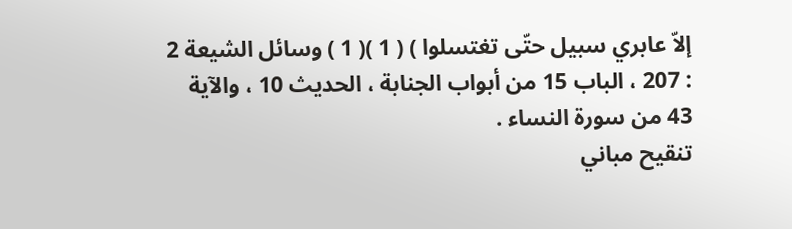إلاّ عابري سبيل حتّى تغتسلوا ) ( 1 )( 1 ) وسائل الشيعة 2 : 207 ، الباب 15 من أبواب الجنابة ، الحديث 10 ، والآية 43 من سورة النساء .
تنقيح مباني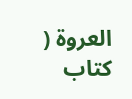العروة ( كتاب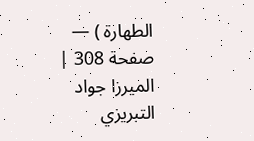الطهارة ) — صفحة 308 | الميرزا جواد التبريزي